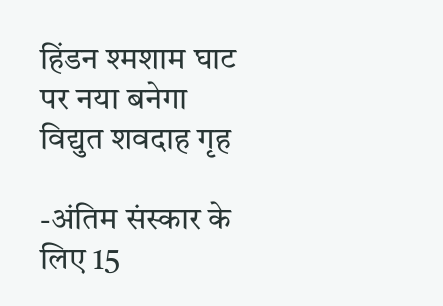हिंडन श्मशाम घाट पर नया बनेगा विद्युत शवदाह गृह

-अंतिम संस्कार के लिए 15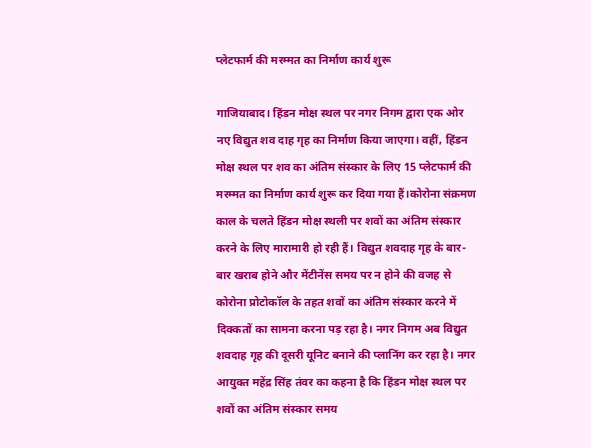प्लेटफार्म की मरम्मत का निर्माण कार्य शुरू

गाजियाबाद। हिंडन मोक्ष स्थल पर नगर निगम द्वारा एक ओर नए विद्युत शव दाह गृह का निर्माण किया जाएगा। वहीं, हिंडन मोक्ष स्थल पर शव का अंतिम संस्कार के लिए 15 प्लेटफार्म की मरम्मत का निर्माण कार्य शुरू कर दिया गया हैं।कोरोना संक्रमण काल के चलते हिंडन मोक्ष स्थली पर शवों का अंतिम संस्कार करने के लिए मारामारी हो रही हैं। विद्युत शवदाह गृह के बार-बार खराब होने और मेंटीनेंस समय पर न होने की वजह से कोरोना प्रोटोकॉल के तहत शवों का अंतिम संस्कार करने में दिक्कतों का सामना करना पड़ रहा है। नगर निगम अब विद्युत शवदाह गृह की दूसरी यूनिट बनाने की प्लानिंग कर रहा है। नगर आयुक्त महेंद्र सिंह तंवर का कहना है कि हिंडन मोक्ष स्थल पर शवों का अंतिम संस्कार समय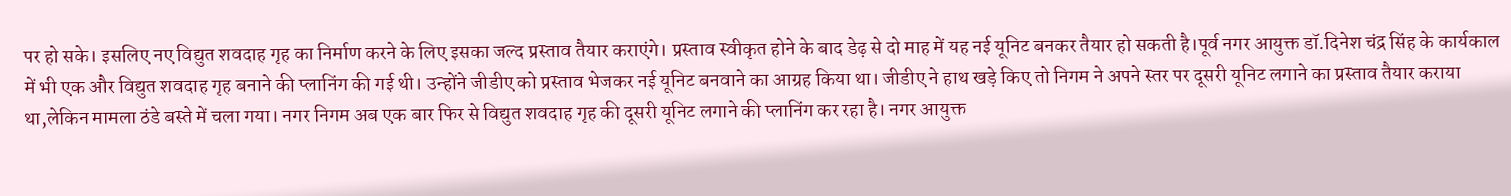पर हो सके। इसलिए नए विद्युत शवदाह गृह का निर्माण करने के लिए इसका जल्द प्रस्ताव तैयार कराएंगे। प्रस्ताव स्वीकृत होने के बाद डेढ़ से दो माह में यह नई यूनिट बनकर तैयार हो सकती है।पूर्व नगर आयुक्त डॉ.दिनेश चंद्र सिंह के कार्यकाल में भी एक और विद्युत शवदाह गृह बनाने की प्लानिंग की गई थी। उन्होंने जीडीए को प्रस्ताव भेजकर नई यूनिट बनवाने का आग्रह किया था। जीडीए ने हाथ खड़े किए तो निगम ने अपने स्तर पर दूसरी यूनिट लगाने का प्रस्ताव तैयार कराया था,लेकिन मामला ठंडे बस्ते में चला गया। नगर निगम अब एक बार फिर से विद्युत शवदाह गृह की दूसरी यूनिट लगाने की प्लानिंग कर रहा है। नगर आयुक्त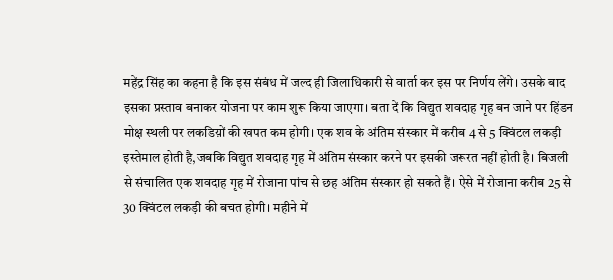महेंद्र सिंह का कहना है कि इस संबंध में जल्द ही जिलाधिकारी से वार्ता कर इस पर निर्णय लेंगे। उसके बाद इसका प्रस्ताव बनाकर योजना पर काम शुरू किया जाएगा। बता दें कि विद्युत शवदाह गृह बन जाने पर हिंडन मोक्ष स्थली पर लकडिय़ों की खपत कम होगी। एक शव के अंतिम संस्कार में करीब 4 से 5 क्विंटल लकड़ी इस्तेमाल होती है,जबकि विद्युत शवदाह गृह में अंतिम संस्कार करने पर इसकी जरूरत नहीं होती है। बिजली से संचालित एक शवदाह गृह में रोजाना पांच से छह अंतिम संस्कार हो सकते हैं। ऐसे में रोजाना करीब 25 से 30 क्विंटल लकड़ी की बचत होगी। महीने में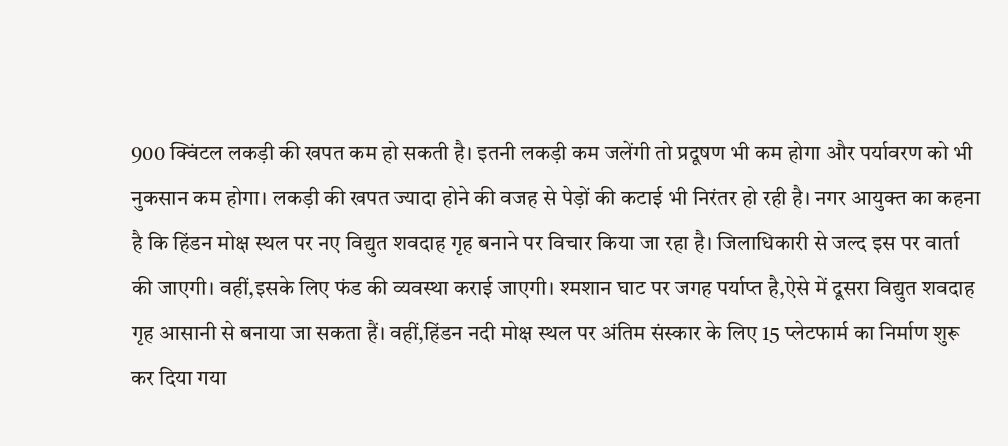900 क्विंटल लकड़ी की खपत कम हो सकती है। इतनी लकड़ी कम जलेंगी तो प्रदूषण भी कम होगा और पर्यावरण को भी नुकसान कम होगा। लकड़ी की खपत ज्यादा होने की वजह से पेड़ों की कटाई भी निरंतर हो रही है। नगर आयुक्त का कहना है कि हिंडन मोक्ष स्थल पर नए विद्युत शवदाह गृह बनाने पर विचार किया जा रहा है। जिलाधिकारी से जल्द इस पर वार्ता की जाएगी। वहीं,इसके लिए फंड की व्यवस्था कराई जाएगी। श्मशान घाट पर जगह पर्याप्त है,ऐसे में दूसरा विद्युत शवदाह गृह आसानी से बनाया जा सकता हैं। वहीं,हिंडन नदी मोक्ष स्थल पर अंतिम संस्कार के लिए 15 प्लेटफार्म का निर्माण शुरू कर दिया गया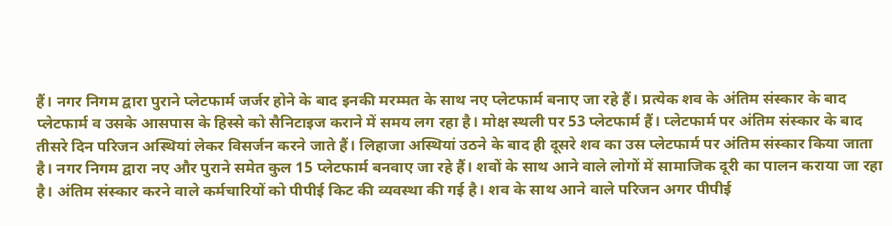हैं। नगर निगम द्वारा पुराने प्लेटफार्म जर्जर होने के बाद इनकी मरम्मत के साथ नए प्लेटफार्म बनाए जा रहे हैं। प्रत्येक शव के अंतिम संस्कार के बाद प्लेटफार्म व उसके आसपास के हिस्से को सैनिटाइज कराने में समय लग रहा है। मोक्ष स्थली पर 53 प्लेटफार्म हैं। प्लेटफार्म पर अंतिम संस्कार के बाद तीसरे दिन परिजन अस्थियां लेकर विसर्जन करने जाते हैं। लिहाजा अस्थियां उठने के बाद ही दूसरे शव का उस प्लेटफार्म पर अंतिम संस्कार किया जाता है। नगर निगम द्वारा नए और पुराने समेत कुल 15 प्लेटफार्म बनवाए जा रहे हैं। शवों के साथ आने वाले लोगों में सामाजिक दूरी का पालन कराया जा रहा है। अंतिम संस्कार करने वाले कर्मचारियों को पीपीई किट की व्यवस्था की गई है। शव के साथ आने वाले परिजन अगर पीपीई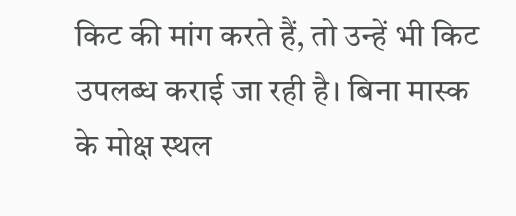किट की मांग करते हैं, तो उन्हें भी किट उपलब्ध कराई जा रही है। बिना मास्क के मोक्ष स्थल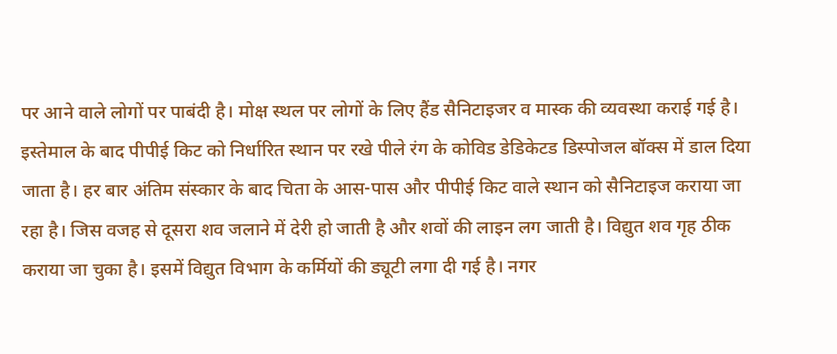पर आने वाले लोगों पर पाबंदी है। मोक्ष स्थल पर लोगों के लिए हैंड सैनिटाइजर व मास्क की व्यवस्था कराई गई है। इस्तेमाल के बाद पीपीई किट को निर्धारित स्थान पर रखे पीले रंग के कोविड डेडिकेटड डिस्पोजल बॉक्स में डाल दिया जाता है। हर बार अंतिम संस्कार के बाद चिता के आस-पास और पीपीई किट वाले स्थान को सैनिटाइज कराया जा रहा है। जिस वजह से दूसरा शव जलाने में देरी हो जाती है और शवों की लाइन लग जाती है। विद्युत शव गृह ठीक कराया जा चुका है। इसमें विद्युत विभाग के कर्मियों की ड्यूटी लगा दी गई है। नगर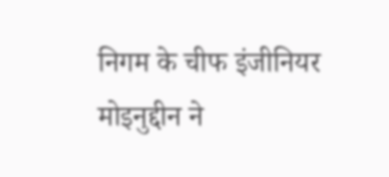निगम के चीफ इंजीनियर मोइनुद्दीन ने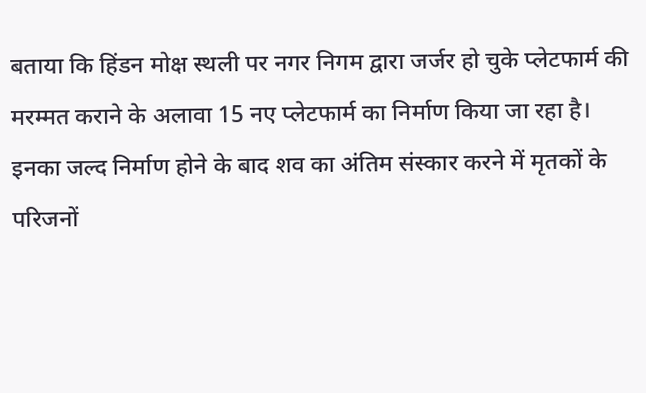बताया कि हिंडन मोक्ष स्थली पर नगर निगम द्वारा जर्जर हो चुके प्लेटफार्म की मरम्मत कराने के अलावा 15 नए प्लेटफार्म का निर्माण किया जा रहा है। इनका जल्द निर्माण होने के बाद शव का अंतिम संस्कार करने में मृतकों के परिजनों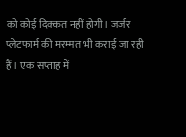को कोई दिक्कत नहीं होगी। जर्जर प्लेटफार्म की मरम्मत भी कराई जा रही हैं। एक सप्ताह में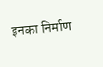इनका निर्माण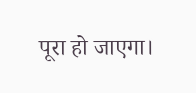पूरा हो जाएगा।